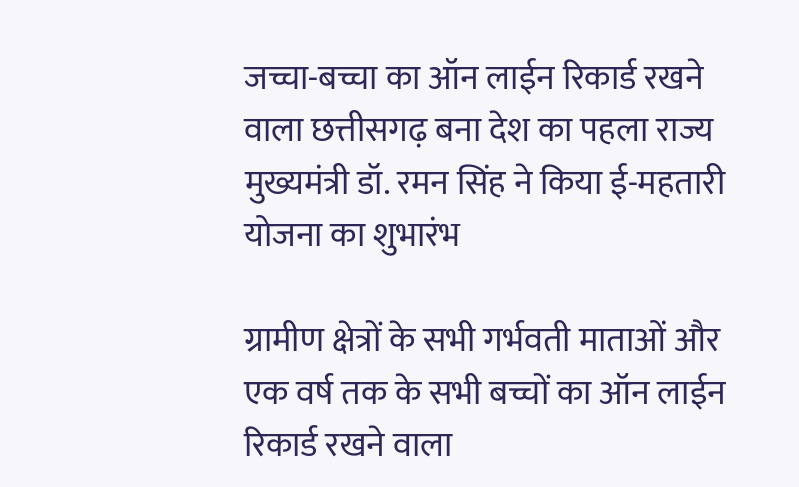जच्चा-बच्चा का ऑन लाईन रिकार्ड रखने वाला छत्तीसगढ़ बना देश का पहला राज्य
मुख्यमंत्री डॉ. रमन सिंह ने किया ई-महतारी योजना का शुभारंभ

ग्रामीण क्षेत्रों के सभी गर्भवती माताओं और एक वर्ष तक के सभी बच्चों का ऑन लाईन रिकार्ड रखने वाला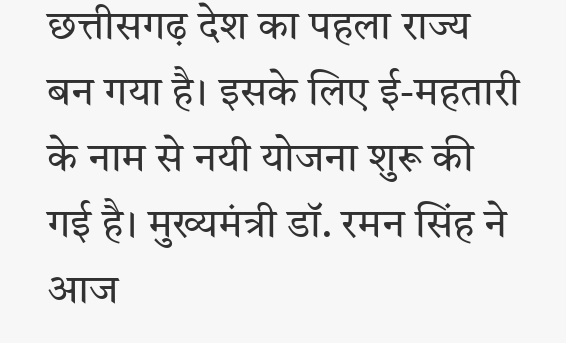छत्तीसगढ़ देश का पहला राज्य बन गया है। इसके लिए ई-महतारी के नाम से नयी योजना शुरू की गई है। मुख्यमंत्री डॉ. रमन सिंह ने आज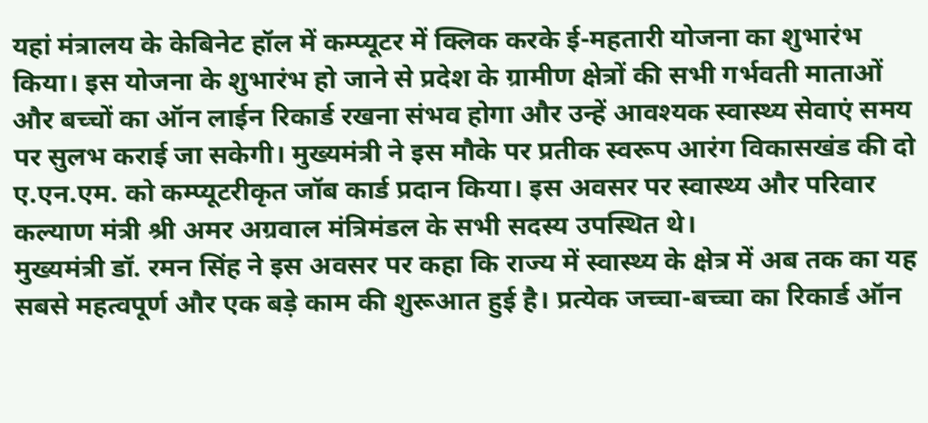यहां मंत्रालय के केबिनेट हॉल में कम्प्यूटर में क्लिक करके ई-महतारी योजना का शुभारंभ किया। इस योजना के शुभारंभ हो जाने से प्रदेश के ग्रामीण क्षेत्रों की सभी गर्भवती माताओं और बच्चों का ऑन लाईन रिकार्ड रखना संभव होगा और उन्हें आवश्यक स्वास्थ्य सेवाएं समय पर सुलभ कराई जा सकेगी। मुख्यमंत्री ने इस मौके पर प्रतीक स्वरूप आरंग विकासखंड की दो ए.एन.एम. को कम्प्यूटरीकृत जॉब कार्ड प्रदान किया। इस अवसर पर स्वास्थ्य और परिवार कल्याण मंत्री श्री अमर अग्रवाल मंत्रिमंडल के सभी सदस्य उपस्थित थे।
मुख्यमंत्री डॉ. रमन सिंह ने इस अवसर पर कहा कि राज्य में स्वास्थ्य के क्षेत्र में अब तक का यह सबसे महत्वपूर्ण और एक बड़े काम की शुरूआत हुई है। प्रत्येक जच्चा-बच्चा का रिकार्ड ऑन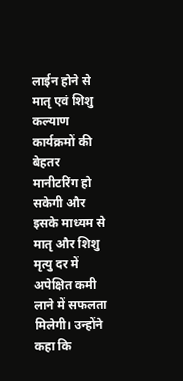लाईन होने से मातृ एवं शिशु कल्याण कार्यक्रमों की बेहतर मानीटरिंग हो सकेगी और इसके माध्यम से मातृ और शिशु मृत्यु दर में अपेक्षित कमी लाने में सफलता मिलेगी। उन्होंने कहा कि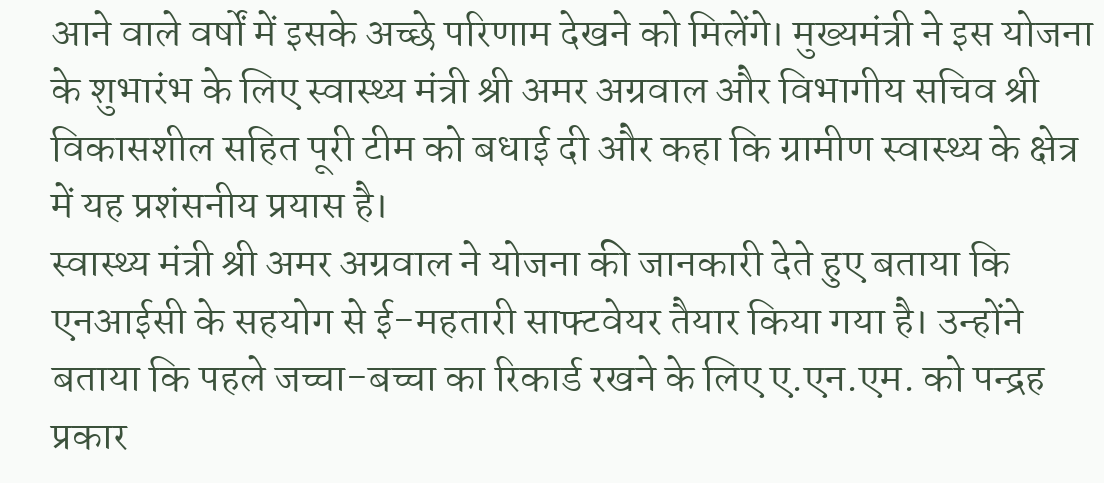आने वाले वर्षों में इसके अच्छे परिणाम देखने को मिलेंगे। मुख्यमंत्री ने इस योजना के शुभारंभ के लिए स्वास्थ्य मंत्री श्री अमर अग्रवाल और विभागीय सचिव श्री विकासशील सहित पूरी टीम को बधाई दी और कहा कि ग्रामीण स्वास्थ्य के क्षेत्र में यह प्रशंसनीय प्रयास है।
स्वास्थ्य मंत्री श्री अमर अग्रवाल ने योजना की जानकारी देते हुए बताया कि एनआईसी के सहयोग से ई-महतारी साफ्टवेयर तैयार किया गया है। उन्होंने बताया कि पहले जच्चा-बच्चा का रिकार्ड रखने के लिए ए.एन.एम. को पन्द्रह प्रकार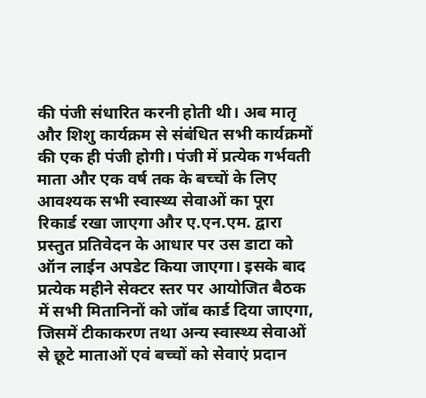की पंजी संधारित करनी होती थी। अब मातृ और शिशु कार्यक्रम से संबंधित सभी कार्यक्रमों की एक ही पंजी होगी। पंजी में प्रत्येक गर्भवती माता और एक वर्ष तक के बच्चों के लिए आवश्यक सभी स्वास्थ्य सेवाओं का पूरा रिकार्ड रखा जाएगा और ए.एन.एम. द्वारा प्रस्तुत प्रतिवेदन के आधार पर उस डाटा को ऑन लाईन अपडेट किया जाएगा। इसके बाद प्रत्येक महीने सेक्टर स्तर पर आयोजित बैठक में सभी मितानिनों को जॉब कार्ड दिया जाएगा, जिसमें टीकाकरण तथा अन्य स्वास्थ्य सेवाओं से छूटे माताओं एवं बच्चों को सेवाएं प्रदान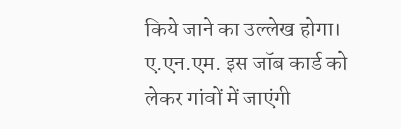किये जाने का उल्लेख होगा। ए.एन.एम. इस जॉब कार्ड को लेकर गांवों में जाएंगी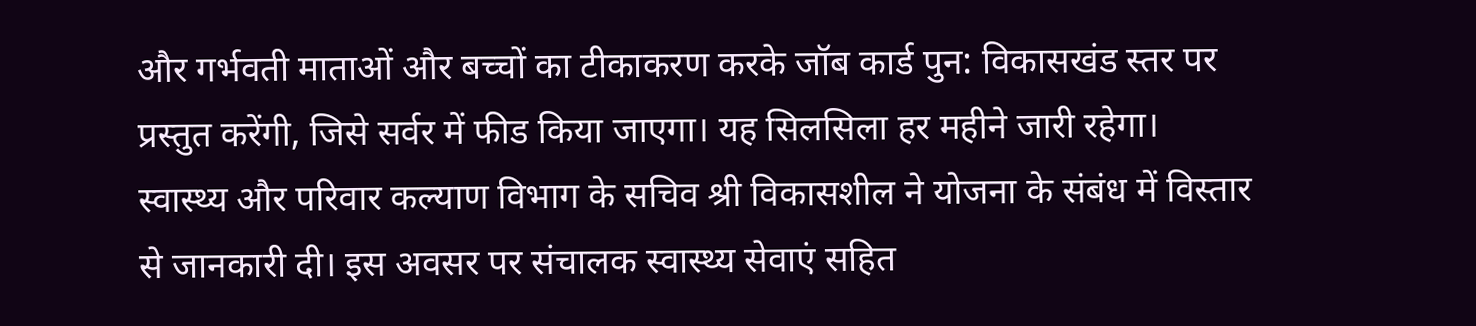और गर्भवती माताओं और बच्चों का टीकाकरण करके जॉब कार्ड पुन: विकासखंड स्तर पर प्रस्तुत करेंगी, जिसे सर्वर में फीड किया जाएगा। यह सिलसिला हर महीने जारी रहेगा।
स्वास्थ्य और परिवार कल्याण विभाग के सचिव श्री विकासशील ने योजना के संबंध में विस्तार से जानकारी दी। इस अवसर पर संचालक स्वास्थ्य सेवाएं सहित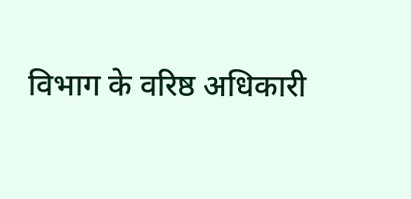विभाग के वरिष्ठ अधिकारी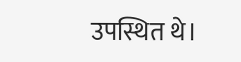उपस्थित थे।